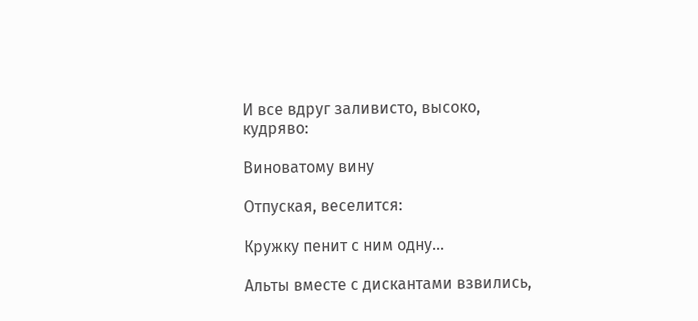И все вдруг заливисто, высоко, кудряво:

Виноватому вину

Отпуская, веселится:

Кружку пенит с ним одну…

Альты вместе с дискантами взвились,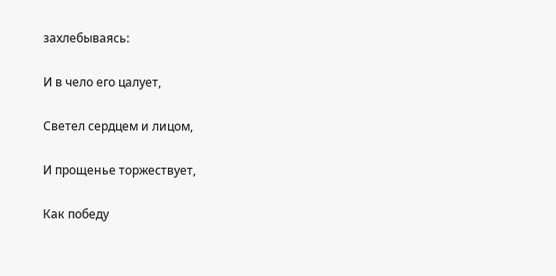захлебываясь:

И в чело его цалует,

Светел сердцем и лицом,

И прощенье торжествует,

Как победу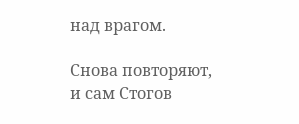над врагом.

Снова повторяют, и сам Стогов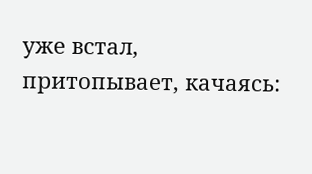уже встал, притопывает, качаясь: